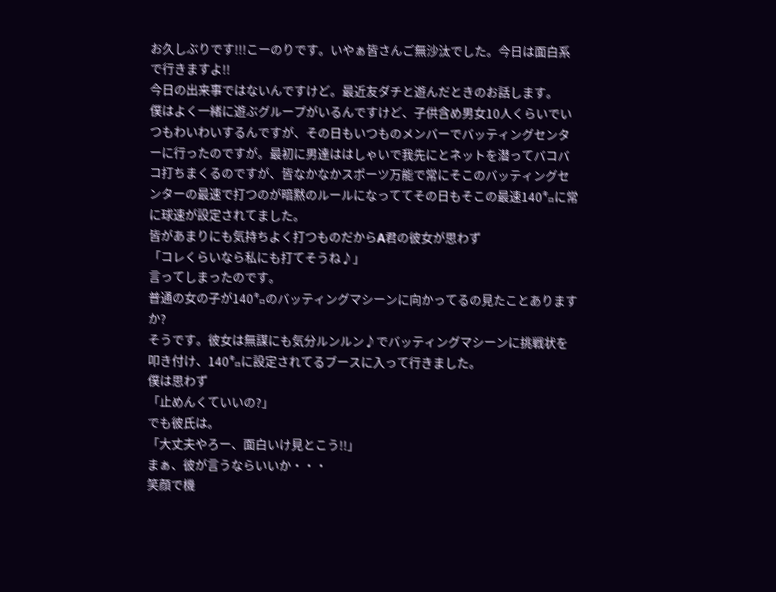お久しぶりです!!!こーのりです。いやぁ皆さんご無沙汰でした。今日は面白系で行きますよ!!
今日の出来事ではないんですけど。最近友ダチと遊んだときのお話します。
僕はよく一緒に遊ぶグループがいるんですけど、子供含め男女10人くらいでいつもわいわいするんですが、その日もいつものメンバーでバッティングセンターに行ったのですが。最初に男達ははしゃいで我先にとネットを潜ってバコバコ打ちまくるのですが、皆なかなかスポーツ万能で常にそこのバッティングセンターの最速で打つのが暗黙のルールになっててその日もそこの最速140㌔に常に球速が設定されてました。
皆があまりにも気持ちよく打つものだからA君の彼女が思わず
「コレくらいなら私にも打てそうね♪」
言ってしまったのです。
普通の女の子が140㌔のバッティングマシーンに向かってるの見たことありますか?
そうです。彼女は無謀にも気分ルンルン♪でバッティングマシーンに挑戦状を叩き付け、140㌔に設定されてるブースに入って行きました。
僕は思わず
「止めんくていいの?」
でも彼氏は。
「大丈夫やろー、面白いけ見とこう!!」
まぁ、彼が言うならいいか・・・
笑顔で機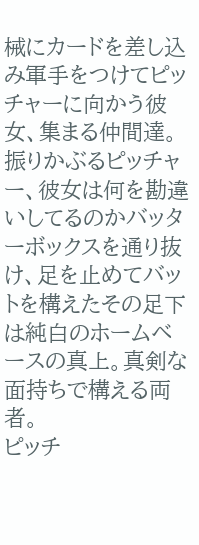械にカードを差し込み軍手をつけてピッチャーに向かう彼女、集まる仲間達。
振りかぶるピッチャー、彼女は何を勘違いしてるのかバッターボックスを通り抜け、足を止めてバットを構えたその足下は純白のホームベースの真上。真剣な面持ちで構える両者。
ピッチ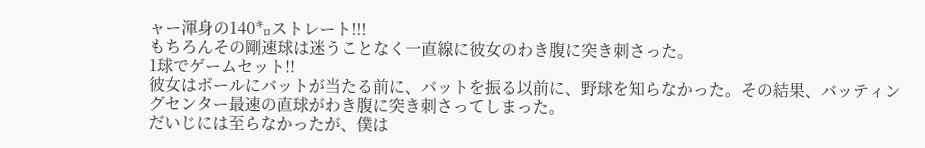ャー渾身の140㌔ストレート!!!
もちろんその剛速球は迷うことなく一直線に彼女のわき腹に突き刺さった。
1球でゲームセット!!
彼女はボールにバットが当たる前に、バットを振る以前に、野球を知らなかった。その結果、バッティングセンター最速の直球がわき腹に突き刺さってしまった。
だいじには至らなかったが、僕は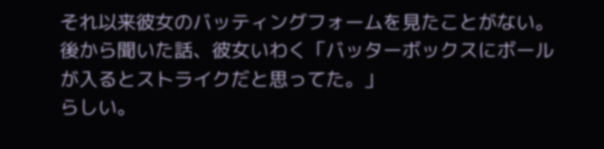それ以来彼女のバッティングフォームを見たことがない。
後から聞いた話、彼女いわく「バッターボックスにボールが入るとストライクだと思ってた。」
らしい。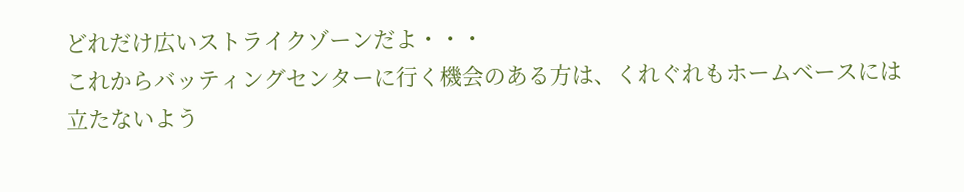どれだけ広いストライクゾーンだよ・・・
これからバッティングセンターに行く機会のある方は、くれぐれもホームベースには立たないよう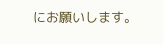にお願いします。